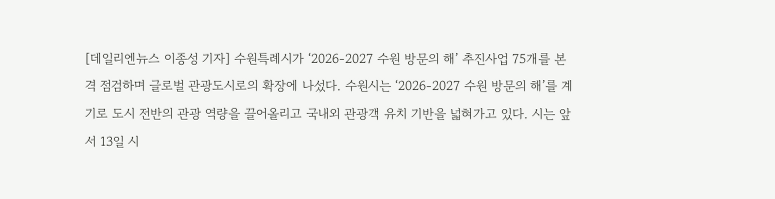[데일리엔뉴스 이종성 기자] 수원특례시가 ‘2026-2027 수원 방문의 해’ 추진사업 75개를 본격 점검하며 글로벌 관광도시로의 확장에 나섰다. 수원시는 ‘2026-2027 수원 방문의 해’를 계기로 도시 전반의 관광 역량을 끌어올리고 국내외 관광객 유치 기반을 넓혀가고 있다. 시는 앞서 13일 시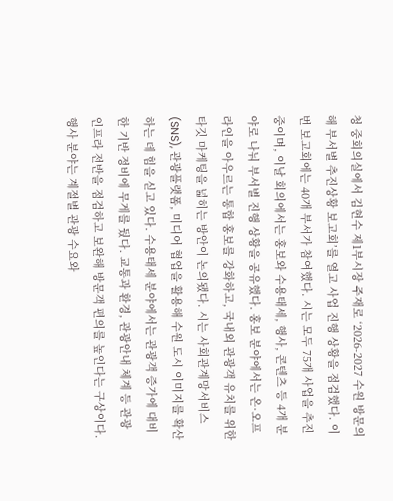청 중회의실에서 김현수 제1부시장 주재로 ‘2026-2027 수원 방문의 해 부서별 추진상황 보고회’를 열고 사업 진행 상황을 점검했다. 이번 보고회에는 40개 부서가 참여했다. 시는 모두 75개 사업을 추진 중이며, 이날 회의에서는 홍보와 수용태세, 행사, 콘텐츠 등 4개 분야로 나눠 부서별 진행 상황을 공유했다. 홍보 분야에서는 온·오프라인을 아우르는 통합 홍보를 강화하고, 국내외 관광객 유치를 위한 타깃 마케팅을 넓히는 방안이 논의됐다. 시는 사회관계망서비스(SNS), 관광플랫폼, 미디어 협업을 활용해 수원 도시 이미지를 확산하는 데 힘을 싣고 있다. 수용태세 분야에서는 관광객 증가에 대비한 기반 정비에 무게를 뒀다. 교통과 환경, 관광안내 체계 등 관광 인프라 전반을 점검하고 보완해 방문객 편의를 높인다는 구상이다. 행사 분야는 계절별 관광 수요와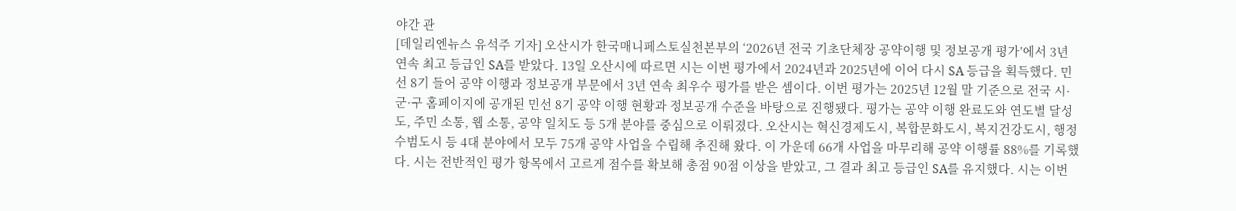야간 관
[데일리엔뉴스 유석주 기자] 오산시가 한국매니페스토실천본부의 ‘2026년 전국 기초단체장 공약이행 및 정보공개 평가’에서 3년 연속 최고 등급인 SA를 받았다. 13일 오산시에 따르면 시는 이번 평가에서 2024년과 2025년에 이어 다시 SA 등급을 획득했다. 민선 8기 들어 공약 이행과 정보공개 부문에서 3년 연속 최우수 평가를 받은 셈이다. 이번 평가는 2025년 12월 말 기준으로 전국 시·군·구 홈페이지에 공개된 민선 8기 공약 이행 현황과 정보공개 수준을 바탕으로 진행됐다. 평가는 공약 이행 완료도와 연도별 달성도, 주민 소통, 웹 소통, 공약 일치도 등 5개 분야를 중심으로 이뤄졌다. 오산시는 혁신경제도시, 복합문화도시, 복지건강도시, 행정수범도시 등 4대 분야에서 모두 75개 공약 사업을 수립해 추진해 왔다. 이 가운데 66개 사업을 마무리해 공약 이행률 88%를 기록했다. 시는 전반적인 평가 항목에서 고르게 점수를 확보해 총점 90점 이상을 받았고, 그 결과 최고 등급인 SA를 유지했다. 시는 이번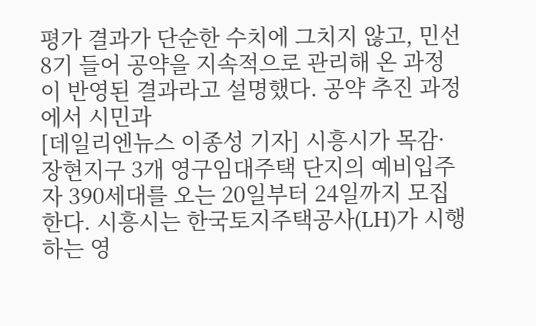평가 결과가 단순한 수치에 그치지 않고, 민선 8기 들어 공약을 지속적으로 관리해 온 과정이 반영된 결과라고 설명했다. 공약 추진 과정에서 시민과
[데일리엔뉴스 이종성 기자] 시흥시가 목감·장현지구 3개 영구임대주택 단지의 예비입주자 390세대를 오는 20일부터 24일까지 모집한다. 시흥시는 한국토지주택공사(LH)가 시행하는 영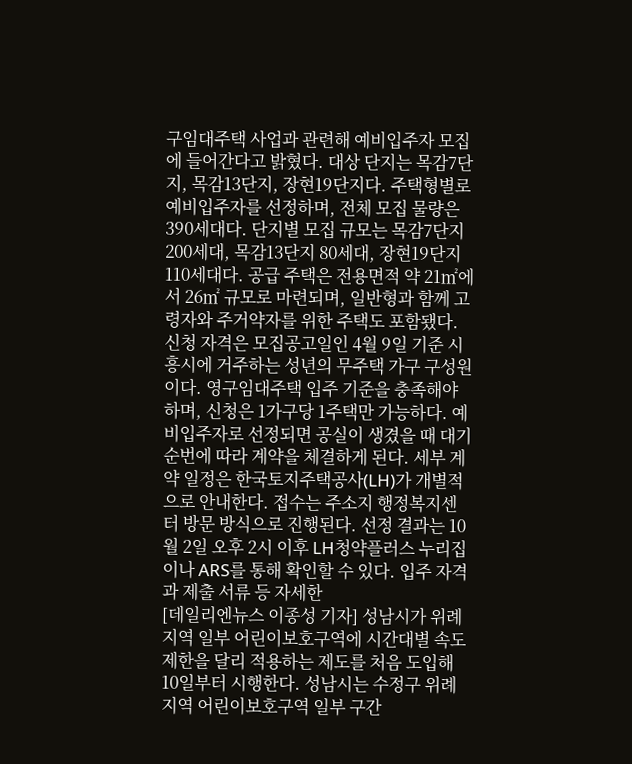구임대주택 사업과 관련해 예비입주자 모집에 들어간다고 밝혔다. 대상 단지는 목감7단지, 목감13단지, 장현19단지다. 주택형별로 예비입주자를 선정하며, 전체 모집 물량은 390세대다. 단지별 모집 규모는 목감7단지 200세대, 목감13단지 80세대, 장현19단지 110세대다. 공급 주택은 전용면적 약 21㎡에서 26㎡ 규모로 마련되며, 일반형과 함께 고령자와 주거약자를 위한 주택도 포함됐다. 신청 자격은 모집공고일인 4월 9일 기준 시흥시에 거주하는 성년의 무주택 가구 구성원이다. 영구임대주택 입주 기준을 충족해야 하며, 신청은 1가구당 1주택만 가능하다. 예비입주자로 선정되면 공실이 생겼을 때 대기 순번에 따라 계약을 체결하게 된다. 세부 계약 일정은 한국토지주택공사(LH)가 개별적으로 안내한다. 접수는 주소지 행정복지센터 방문 방식으로 진행된다. 선정 결과는 10월 2일 오후 2시 이후 LH청약플러스 누리집이나 ARS를 통해 확인할 수 있다. 입주 자격과 제출 서류 등 자세한
[데일리엔뉴스 이종성 기자] 성남시가 위례지역 일부 어린이보호구역에 시간대별 속도제한을 달리 적용하는 제도를 처음 도입해 10일부터 시행한다. 성남시는 수정구 위례지역 어린이보호구역 일부 구간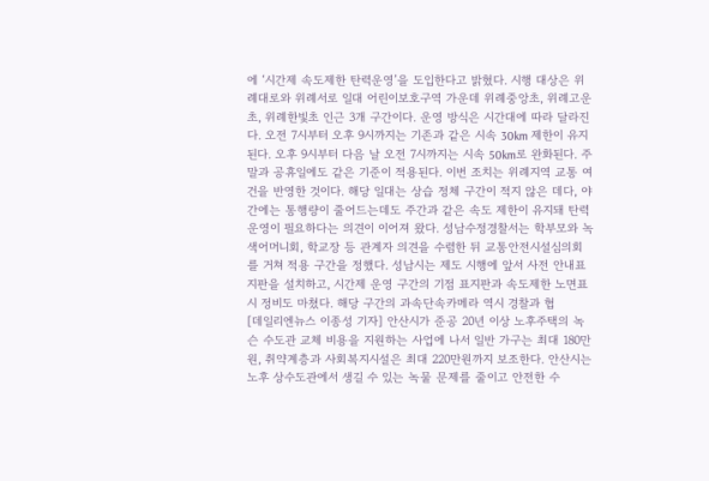에 ‘시간제 속도제한 탄력운영’을 도입한다고 밝혔다. 시행 대상은 위례대로와 위례서로 일대 어린이보호구역 가운데 위례중앙초, 위례고운초, 위례한빛초 인근 3개 구간이다. 운영 방식은 시간대에 따라 달라진다. 오전 7시부터 오후 9시까지는 기존과 같은 시속 30km 제한이 유지된다. 오후 9시부터 다음 날 오전 7시까지는 시속 50km로 완화된다. 주말과 공휴일에도 같은 기준이 적용된다. 이번 조치는 위례지역 교통 여건을 반영한 것이다. 해당 일대는 상습 정체 구간이 적지 않은 데다, 야간에는 통행량이 줄어드는데도 주간과 같은 속도 제한이 유지돼 탄력 운영이 필요하다는 의견이 이어져 왔다. 성남수정경찰서는 학부모와 녹색어머니회, 학교장 등 관계자 의견을 수렴한 뒤 교통안전시설심의회를 거쳐 적용 구간을 정했다. 성남시는 제도 시행에 앞서 사전 안내표지판을 설치하고, 시간제 운영 구간의 기점 표지판과 속도제한 노면표시 정비도 마쳤다. 해당 구간의 과속단속카메라 역시 경찰과 협
[데일리엔뉴스 이종성 기자] 안산시가 준공 20년 이상 노후주택의 녹슨 수도관 교체 비용을 지원하는 사업에 나서 일반 가구는 최대 180만원, 취약계층과 사회복지시설은 최대 220만원까지 보조한다. 안산시는 노후 상수도관에서 생길 수 있는 녹물 문제를 줄이고 안전한 수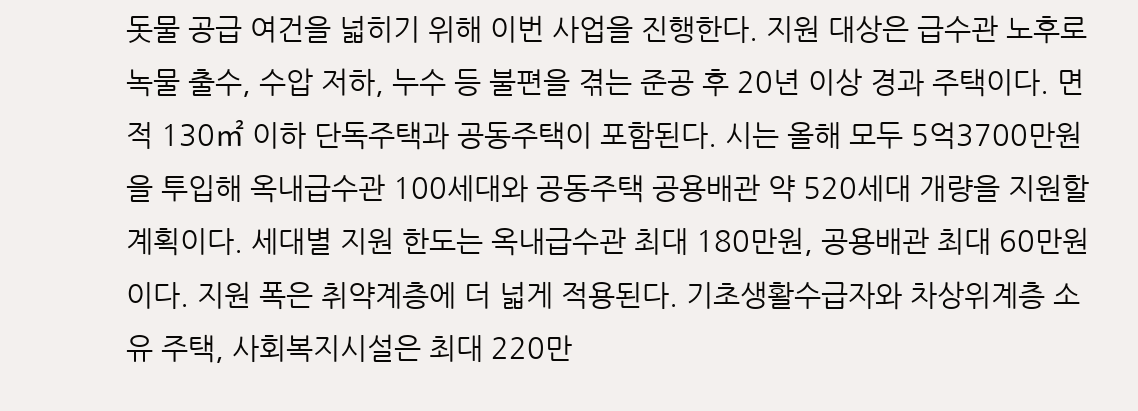돗물 공급 여건을 넓히기 위해 이번 사업을 진행한다. 지원 대상은 급수관 노후로 녹물 출수, 수압 저하, 누수 등 불편을 겪는 준공 후 20년 이상 경과 주택이다. 면적 130㎡ 이하 단독주택과 공동주택이 포함된다. 시는 올해 모두 5억3700만원을 투입해 옥내급수관 100세대와 공동주택 공용배관 약 520세대 개량을 지원할 계획이다. 세대별 지원 한도는 옥내급수관 최대 180만원, 공용배관 최대 60만원이다. 지원 폭은 취약계층에 더 넓게 적용된다. 기초생활수급자와 차상위계층 소유 주택, 사회복지시설은 최대 220만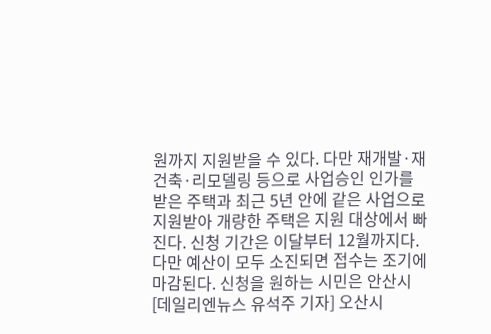원까지 지원받을 수 있다. 다만 재개발·재건축·리모델링 등으로 사업승인 인가를 받은 주택과 최근 5년 안에 같은 사업으로 지원받아 개량한 주택은 지원 대상에서 빠진다. 신청 기간은 이달부터 12월까지다. 다만 예산이 모두 소진되면 접수는 조기에 마감된다. 신청을 원하는 시민은 안산시
[데일리엔뉴스 유석주 기자] 오산시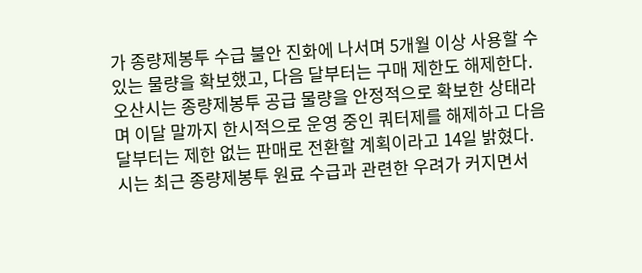가 종량제봉투 수급 불안 진화에 나서며 5개월 이상 사용할 수 있는 물량을 확보했고, 다음 달부터는 구매 제한도 해제한다. 오산시는 종량제봉투 공급 물량을 안정적으로 확보한 상태라며 이달 말까지 한시적으로 운영 중인 쿼터제를 해제하고 다음 달부터는 제한 없는 판매로 전환할 계획이라고 14일 밝혔다. 시는 최근 종량제봉투 원료 수급과 관련한 우려가 커지면서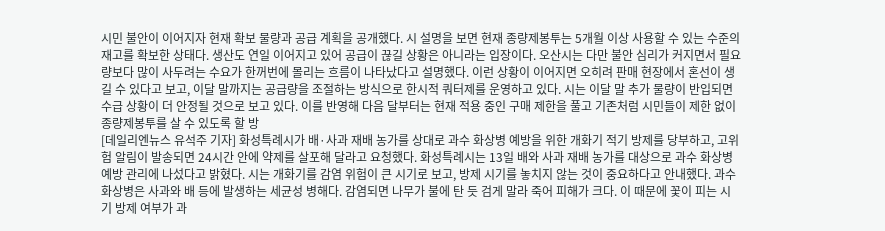시민 불안이 이어지자 현재 확보 물량과 공급 계획을 공개했다. 시 설명을 보면 현재 종량제봉투는 5개월 이상 사용할 수 있는 수준의 재고를 확보한 상태다. 생산도 연일 이어지고 있어 공급이 끊길 상황은 아니라는 입장이다. 오산시는 다만 불안 심리가 커지면서 필요량보다 많이 사두려는 수요가 한꺼번에 몰리는 흐름이 나타났다고 설명했다. 이런 상황이 이어지면 오히려 판매 현장에서 혼선이 생길 수 있다고 보고, 이달 말까지는 공급량을 조절하는 방식으로 한시적 쿼터제를 운영하고 있다. 시는 이달 말 추가 물량이 반입되면 수급 상황이 더 안정될 것으로 보고 있다. 이를 반영해 다음 달부터는 현재 적용 중인 구매 제한을 풀고 기존처럼 시민들이 제한 없이 종량제봉투를 살 수 있도록 할 방
[데일리엔뉴스 유석주 기자] 화성특례시가 배·사과 재배 농가를 상대로 과수 화상병 예방을 위한 개화기 적기 방제를 당부하고, 고위험 알림이 발송되면 24시간 안에 약제를 살포해 달라고 요청했다. 화성특례시는 13일 배와 사과 재배 농가를 대상으로 과수 화상병 예방 관리에 나섰다고 밝혔다. 시는 개화기를 감염 위험이 큰 시기로 보고, 방제 시기를 놓치지 않는 것이 중요하다고 안내했다. 과수 화상병은 사과와 배 등에 발생하는 세균성 병해다. 감염되면 나무가 불에 탄 듯 검게 말라 죽어 피해가 크다. 이 때문에 꽃이 피는 시기 방제 여부가 과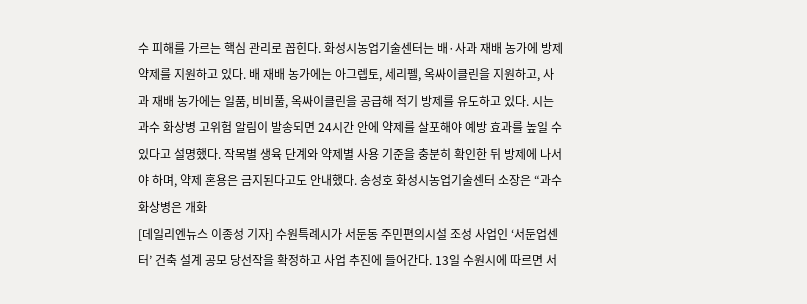수 피해를 가르는 핵심 관리로 꼽힌다. 화성시농업기술센터는 배·사과 재배 농가에 방제 약제를 지원하고 있다. 배 재배 농가에는 아그렙토, 세리펠, 옥싸이클린을 지원하고, 사과 재배 농가에는 일품, 비비풀, 옥싸이클린을 공급해 적기 방제를 유도하고 있다. 시는 과수 화상병 고위험 알림이 발송되면 24시간 안에 약제를 살포해야 예방 효과를 높일 수 있다고 설명했다. 작목별 생육 단계와 약제별 사용 기준을 충분히 확인한 뒤 방제에 나서야 하며, 약제 혼용은 금지된다고도 안내했다. 송성호 화성시농업기술센터 소장은 “과수 화상병은 개화
[데일리엔뉴스 이종성 기자] 수원특례시가 서둔동 주민편의시설 조성 사업인 ‘서둔업센터’ 건축 설계 공모 당선작을 확정하고 사업 추진에 들어간다. 13일 수원시에 따르면 서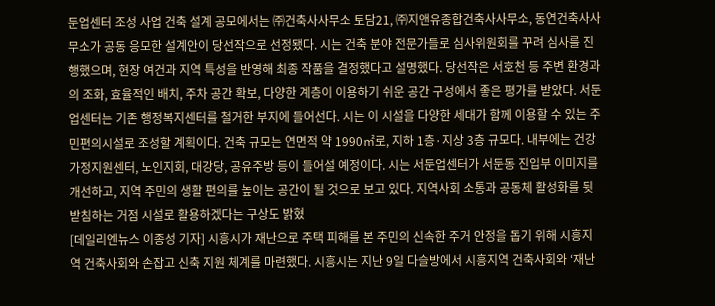둔업센터 조성 사업 건축 설계 공모에서는 ㈜건축사사무소 토담21, ㈜지앤유종합건축사사무소, 동연건축사사무소가 공동 응모한 설계안이 당선작으로 선정됐다. 시는 건축 분야 전문가들로 심사위원회를 꾸려 심사를 진행했으며, 현장 여건과 지역 특성을 반영해 최종 작품을 결정했다고 설명했다. 당선작은 서호천 등 주변 환경과의 조화, 효율적인 배치, 주차 공간 확보, 다양한 계층이 이용하기 쉬운 공간 구성에서 좋은 평가를 받았다. 서둔업센터는 기존 행정복지센터를 철거한 부지에 들어선다. 시는 이 시설을 다양한 세대가 함께 이용할 수 있는 주민편의시설로 조성할 계획이다. 건축 규모는 연면적 약 1990㎡로, 지하 1층·지상 3층 규모다. 내부에는 건강가정지원센터, 노인지회, 대강당, 공유주방 등이 들어설 예정이다. 시는 서둔업센터가 서둔동 진입부 이미지를 개선하고, 지역 주민의 생활 편의를 높이는 공간이 될 것으로 보고 있다. 지역사회 소통과 공동체 활성화를 뒷받침하는 거점 시설로 활용하겠다는 구상도 밝혔
[데일리엔뉴스 이종성 기자] 시흥시가 재난으로 주택 피해를 본 주민의 신속한 주거 안정을 돕기 위해 시흥지역 건축사회와 손잡고 신축 지원 체계를 마련했다. 시흥시는 지난 9일 다슬방에서 시흥지역 건축사회와 ‘재난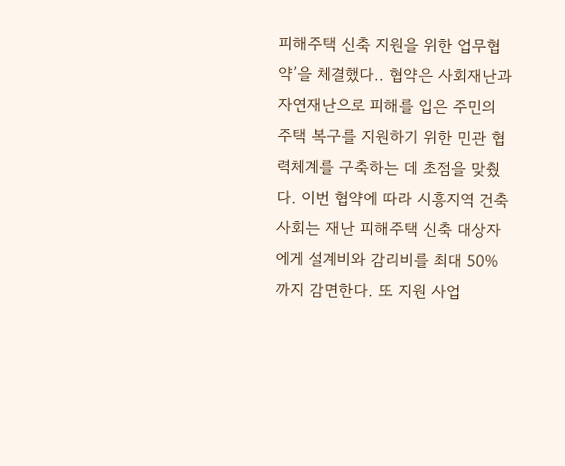피해주택 신축 지원을 위한 업무협약’을 체결했다.. 협약은 사회재난과 자연재난으로 피해를 입은 주민의 주택 복구를 지원하기 위한 민관 협력체계를 구축하는 데 초점을 맞췄다. 이번 협약에 따라 시흥지역 건축사회는 재난 피해주택 신축 대상자에게 설계비와 감리비를 최대 50%까지 감면한다. 또 지원 사업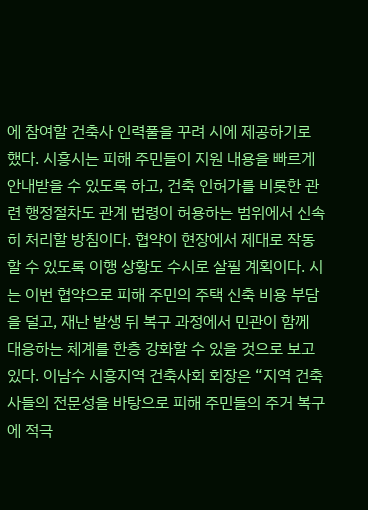에 참여할 건축사 인력풀을 꾸려 시에 제공하기로 했다. 시흥시는 피해 주민들이 지원 내용을 빠르게 안내받을 수 있도록 하고, 건축 인허가를 비롯한 관련 행정절차도 관계 법령이 허용하는 범위에서 신속히 처리할 방침이다. 협약이 현장에서 제대로 작동할 수 있도록 이행 상황도 수시로 살필 계획이다. 시는 이번 협약으로 피해 주민의 주택 신축 비용 부담을 덜고, 재난 발생 뒤 복구 과정에서 민관이 함께 대응하는 체계를 한층 강화할 수 있을 것으로 보고 있다. 이남수 시흥지역 건축사회 회장은 “지역 건축사들의 전문성을 바탕으로 피해 주민들의 주거 복구에 적극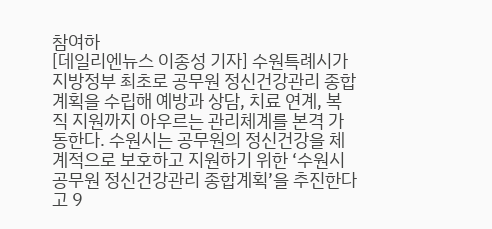참여하
[데일리엔뉴스 이종성 기자] 수원특례시가 지방정부 최초로 공무원 정신건강관리 종합계획을 수립해 예방과 상담, 치료 연계, 복직 지원까지 아우르는 관리체계를 본격 가동한다. 수원시는 공무원의 정신건강을 체계적으로 보호하고 지원하기 위한 ‘수원시 공무원 정신건강관리 종합계획’을 추진한다고 9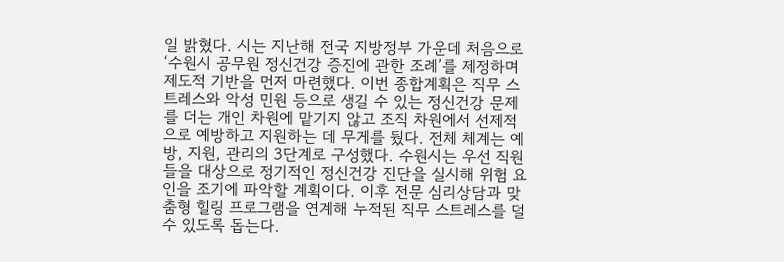일 밝혔다. 시는 지난해 전국 지방정부 가운데 처음으로 ‘수원시 공무원 정신건강 증진에 관한 조례’를 제정하며 제도적 기반을 먼저 마련했다. 이번 종합계획은 직무 스트레스와 악성 민원 등으로 생길 수 있는 정신건강 문제를 더는 개인 차원에 맡기지 않고 조직 차원에서 선제적으로 예방하고 지원하는 데 무게를 뒀다. 전체 체계는 예방, 지원, 관리의 3단계로 구성했다. 수원시는 우선 직원들을 대상으로 정기적인 정신건강 진단을 실시해 위험 요인을 조기에 파악할 계획이다. 이후 전문 심리상담과 맞춤형 힐링 프로그램을 연계해 누적된 직무 스트레스를 덜 수 있도록 돕는다.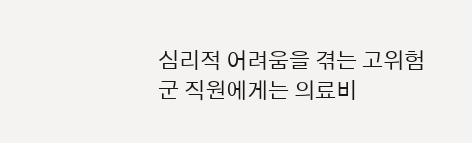심리적 어려움을 겪는 고위험군 직원에게는 의료비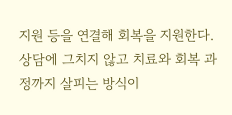지원 등을 연결해 회복을 지원한다. 상담에 그치지 않고 치료와 회복 과정까지 살피는 방식이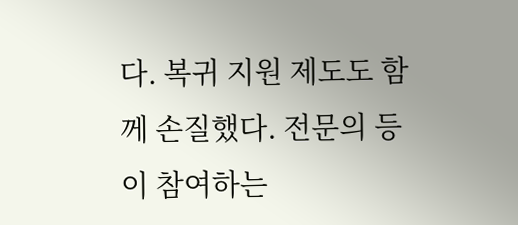다. 복귀 지원 제도도 함께 손질했다. 전문의 등이 참여하는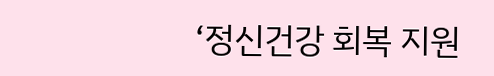‘정신건강 회복 지원